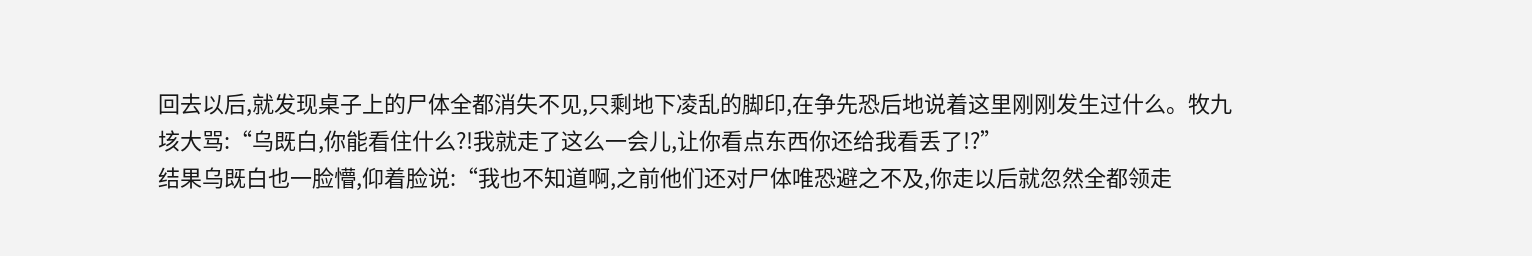回去以后,就发现桌子上的尸体全都消失不见,只剩地下凌乱的脚印,在争先恐后地说着这里刚刚发生过什么。牧九垓大骂:“乌既白,你能看住什么?!我就走了这么一会儿,让你看点东西你还给我看丢了!?”
结果乌既白也一脸懵,仰着脸说:“我也不知道啊,之前他们还对尸体唯恐避之不及,你走以后就忽然全都领走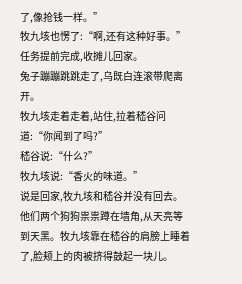了,像抢钱一样。”
牧九垓也愣了:“啊,还有这种好事。”
任务提前完成,收摊儿回家。
兔子蹦蹦跳跳走了,乌既白连滚带爬离开。
牧九垓走着走着,站住,拉着嵇谷问道:“你闻到了吗?”
嵇谷说:“什么?”
牧九垓说:“香火的味道。”
说是回家,牧九垓和嵇谷并没有回去。
他们两个狗狗祟祟蹲在墙角,从天亮等到天黑。牧九垓靠在嵇谷的肩膀上睡着了,脸颊上的肉被挤得鼓起一块儿。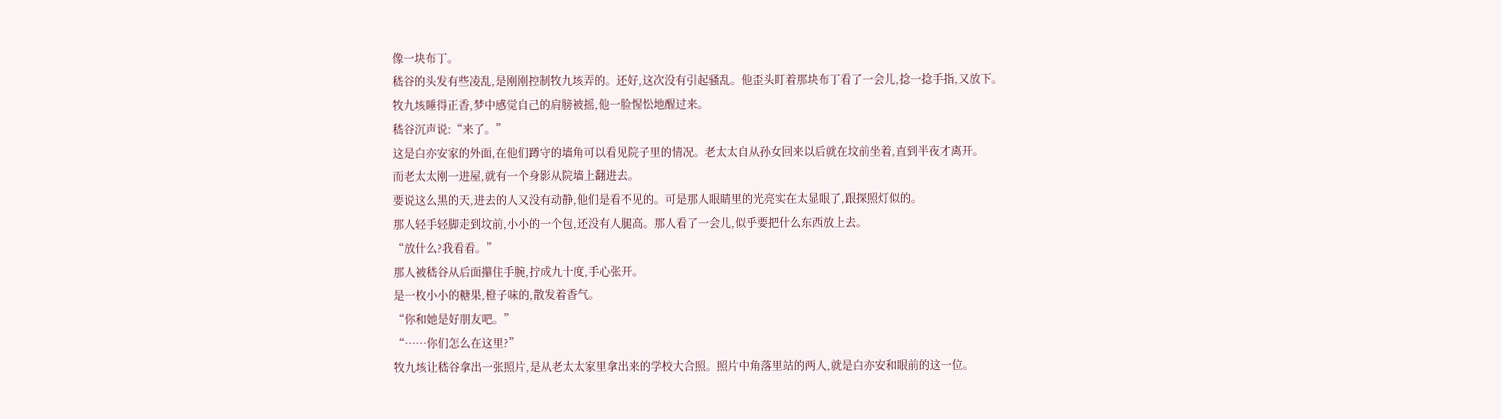像一块布丁。
嵇谷的头发有些凌乱,是刚刚控制牧九垓弄的。还好,这次没有引起骚乱。他歪头盯着那块布丁看了一会儿,捻一捻手指,又放下。
牧九垓睡得正香,梦中感觉自己的肩膀被摇,他一脸惺忪地醒过来。
嵇谷沉声说:“来了。”
这是白亦安家的外面,在他们蹲守的墙角可以看见院子里的情况。老太太自从孙女回来以后就在坟前坐着,直到半夜才离开。
而老太太刚一进屋,就有一个身影从院墙上翻进去。
要说这么黑的天,进去的人又没有动静,他们是看不见的。可是那人眼睛里的光亮实在太显眼了,跟探照灯似的。
那人轻手轻脚走到坟前,小小的一个包,还没有人腿高。那人看了一会儿,似乎要把什么东西放上去。
“放什么?我看看。”
那人被嵇谷从后面攥住手腕,拧成九十度,手心张开。
是一枚小小的糖果,橙子味的,散发着香气。
“你和她是好朋友吧。”
“……你们怎么在这里?”
牧九垓让嵇谷拿出一张照片,是从老太太家里拿出来的学校大合照。照片中角落里站的两人,就是白亦安和眼前的这一位。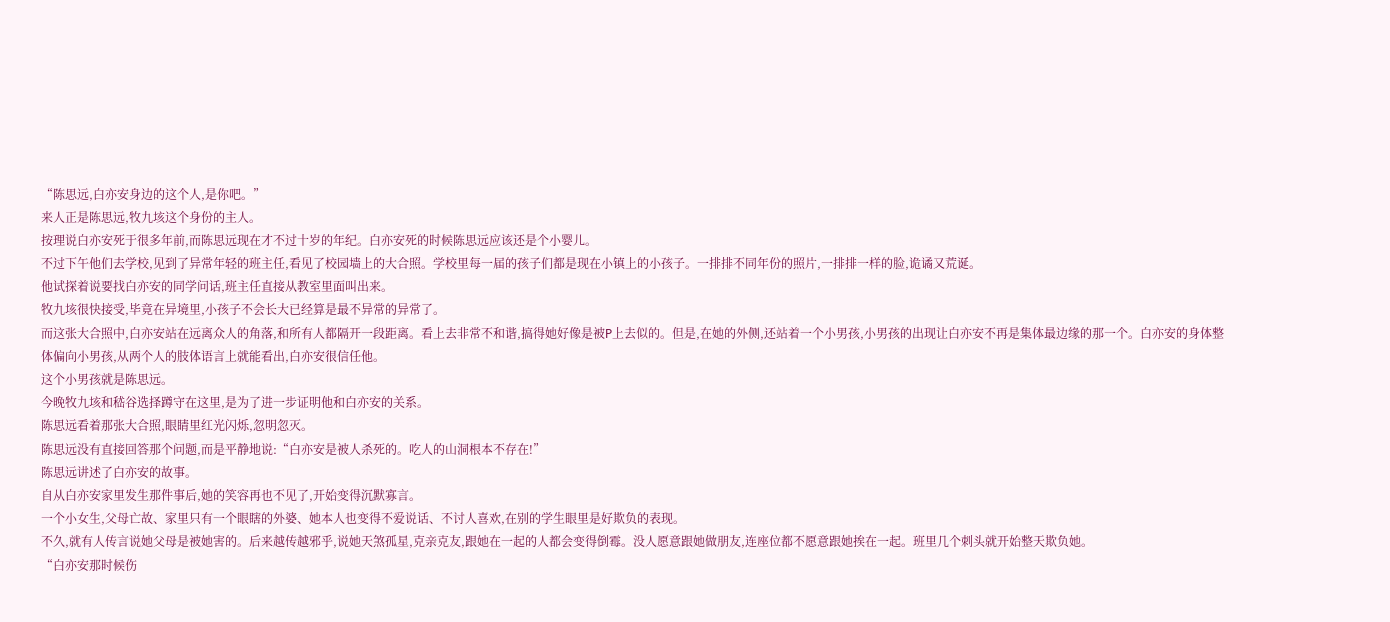“陈思远,白亦安身边的这个人,是你吧。”
来人正是陈思远,牧九垓这个身份的主人。
按理说白亦安死于很多年前,而陈思远现在才不过十岁的年纪。白亦安死的时候陈思远应该还是个小婴儿。
不过下午他们去学校,见到了异常年轻的班主任,看见了校园墙上的大合照。学校里每一届的孩子们都是现在小镇上的小孩子。一排排不同年份的照片,一排排一样的脸,诡谲又荒诞。
他试探着说要找白亦安的同学问话,班主任直接从教室里面叫出来。
牧九垓很快接受,毕竟在异境里,小孩子不会长大已经算是最不异常的异常了。
而这张大合照中,白亦安站在远离众人的角落,和所有人都隔开一段距离。看上去非常不和谐,搞得她好像是被P上去似的。但是,在她的外侧,还站着一个小男孩,小男孩的出现让白亦安不再是集体最边缘的那一个。白亦安的身体整体偏向小男孩,从两个人的肢体语言上就能看出,白亦安很信任他。
这个小男孩就是陈思远。
今晚牧九垓和嵇谷选择蹲守在这里,是为了进一步证明他和白亦安的关系。
陈思远看着那张大合照,眼睛里红光闪烁,忽明忽灭。
陈思远没有直接回答那个问题,而是平静地说:“白亦安是被人杀死的。吃人的山洞根本不存在!”
陈思远讲述了白亦安的故事。
自从白亦安家里发生那件事后,她的笑容再也不见了,开始变得沉默寡言。
一个小女生,父母亡故、家里只有一个眼瞎的外婆、她本人也变得不爱说话、不讨人喜欢,在别的学生眼里是好欺负的表现。
不久,就有人传言说她父母是被她害的。后来越传越邪乎,说她天煞孤星,克亲克友,跟她在一起的人都会变得倒霉。没人愿意跟她做朋友,连座位都不愿意跟她挨在一起。班里几个刺头就开始整天欺负她。
“白亦安那时候伤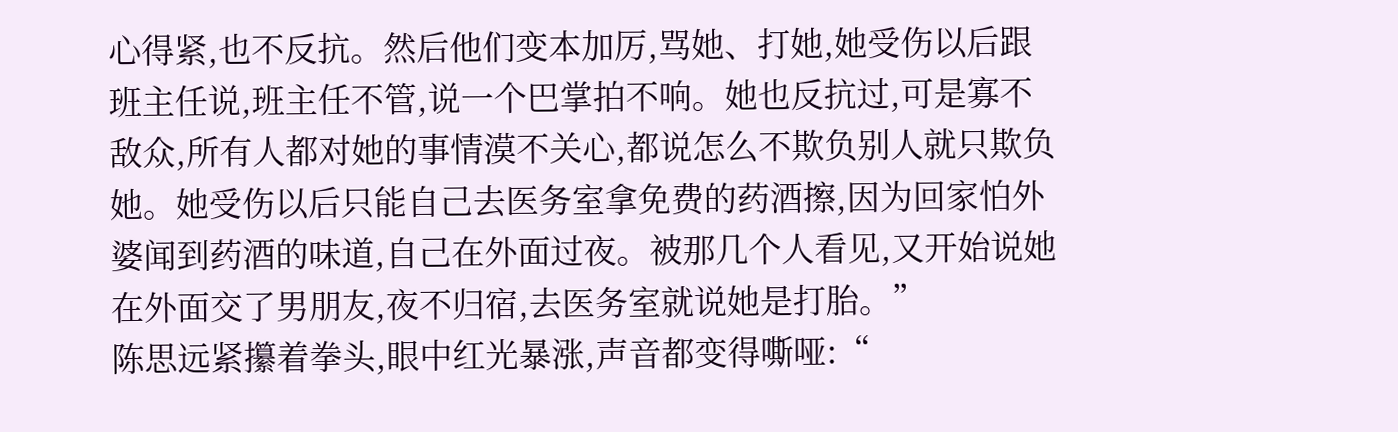心得紧,也不反抗。然后他们变本加厉,骂她、打她,她受伤以后跟班主任说,班主任不管,说一个巴掌拍不响。她也反抗过,可是寡不敌众,所有人都对她的事情漠不关心,都说怎么不欺负别人就只欺负她。她受伤以后只能自己去医务室拿免费的药酒擦,因为回家怕外婆闻到药酒的味道,自己在外面过夜。被那几个人看见,又开始说她在外面交了男朋友,夜不归宿,去医务室就说她是打胎。”
陈思远紧攥着拳头,眼中红光暴涨,声音都变得嘶哑:“